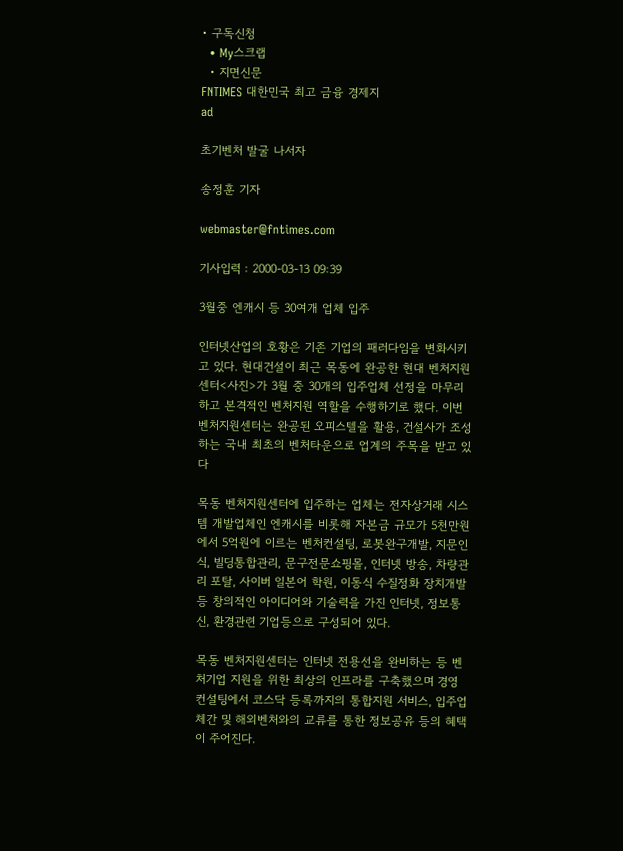• 구독신청
  • My스크랩
  • 지면신문
FNTIMES 대한민국 최고 금융 경제지
ad

초기벤처 발굴 나서자

송정훈 기자

webmaster@fntimes.com

기사입력 : 2000-03-13 09:39

3월중 엔캐시 등 30여개 업체 입주

인터넷산업의 호황은 기존 기업의 패러다임을 변화시키고 있다. 현대건설이 최근 목동에 완공한 현대 벤처지원센터<사진>가 3월 중 30개의 입주업체 선정을 마무리하고 본격적인 벤처지원 역할을 수행하기로 했다. 이번 벤처지원센터는 완공된 오피스텔을 활용, 건설사가 조성하는 국내 최초의 벤처타운으로 업계의 주목을 받고 있다

목동 벤처지원센터에 입주하는 업체는 전자상거래 시스템 개발업체인 엔캐시를 비롯해 자본금 규모가 5천만원에서 5억원에 이르는 벤처컨설팅, 로봇완구개발, 지문인식, 빌딩통합관리, 문구전문쇼핑몰, 인터넷 방송, 차량관리 포탈, 사이버 일본어 학원, 이동식 수질정화 장치개발 등 창의적인 아이디어와 기술력을 가진 인터넷, 정보통신, 환경관련 기업등으로 구성되어 있다.

목동 벤처지원센터는 인터넷 전용선을 완비하는 등 벤처기업 지원을 위한 최상의 인프라를 구축했으며 경영 컨설팅에서 코스닥 등록까지의 통합지원 서비스, 입주업체간 및 해외벤처와의 교류를 통한 정보공유 등의 혜택이 주어진다.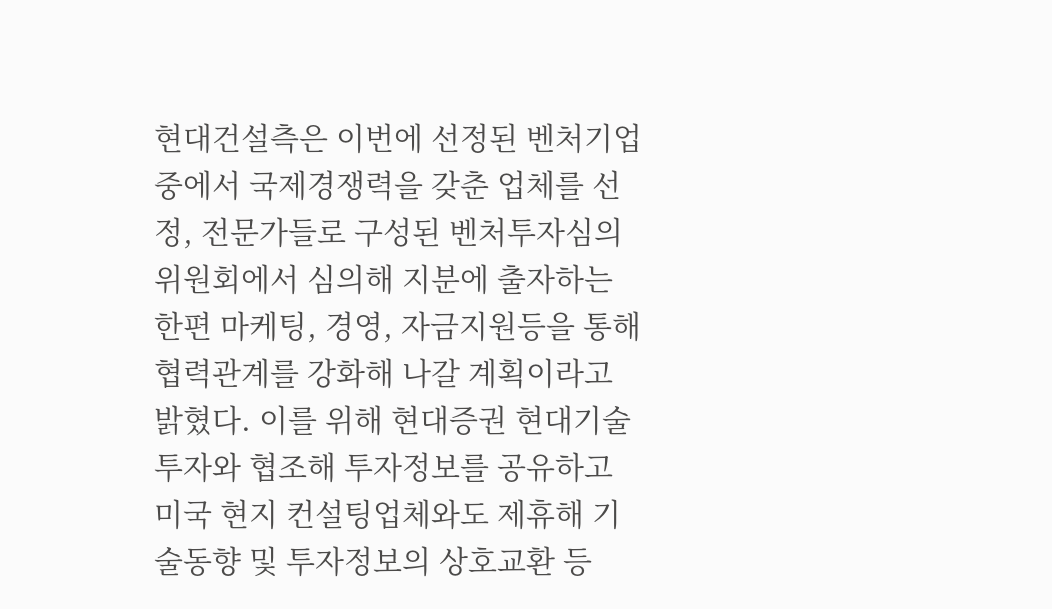현대건설측은 이번에 선정된 벤처기업중에서 국제경쟁력을 갖춘 업체를 선정, 전문가들로 구성된 벤처투자심의위원회에서 심의해 지분에 출자하는 한편 마케팅, 경영, 자금지원등을 통해 협력관계를 강화해 나갈 계획이라고 밝혔다. 이를 위해 현대증권 현대기술투자와 협조해 투자정보를 공유하고 미국 현지 컨설팅업체와도 제휴해 기술동향 및 투자정보의 상호교환 등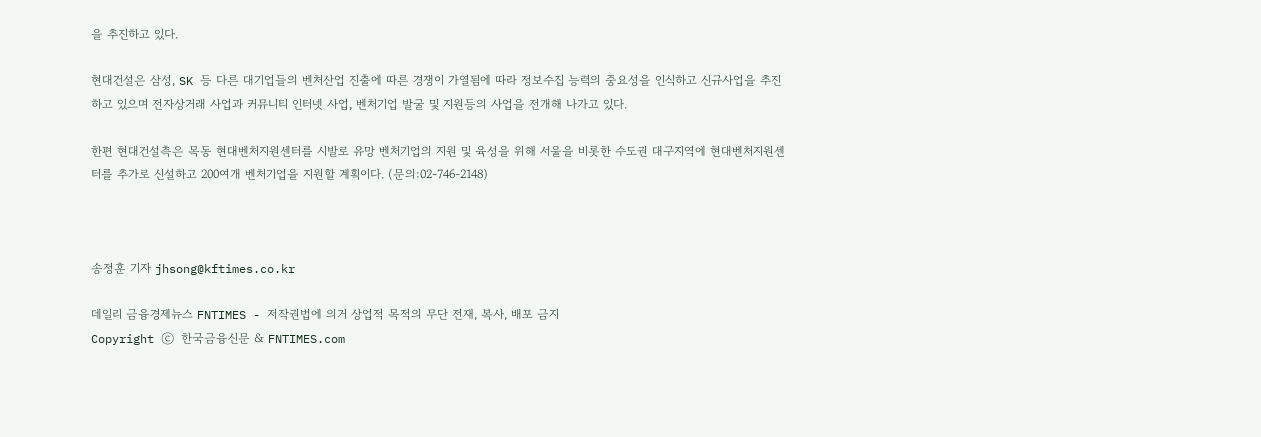을 추진하고 있다.

현대건설은 삼성, SK 등 다른 대기업들의 벤처산업 진출에 따른 경쟁이 가열됨에 따라 정보수집 능력의 중요성을 인식하고 신규사업을 추진하고 있으며 전자상거래 사업과 커뮤니티 인터넷 사업, 벤처기업 발굴 및 지원등의 사업을 전개해 나가고 있다.

한편 현대건설측은 목동 현대벤처지원센터를 시발로 유망 벤처기업의 지원 및 육성을 위해 서울을 비롯한 수도권 대구지역에 현대벤처지원센터를 추가로 신설하고 200여개 벤처기업을 지원할 계획이다. (문의:02-746-2148)



송정훈 기자 jhsong@kftimes.co.kr

데일리 금융경제뉴스 FNTIMES - 저작권법에 의거 상업적 목적의 무단 전재, 복사, 배포 금지
Copyright ⓒ 한국금융신문 & FNTIMES.com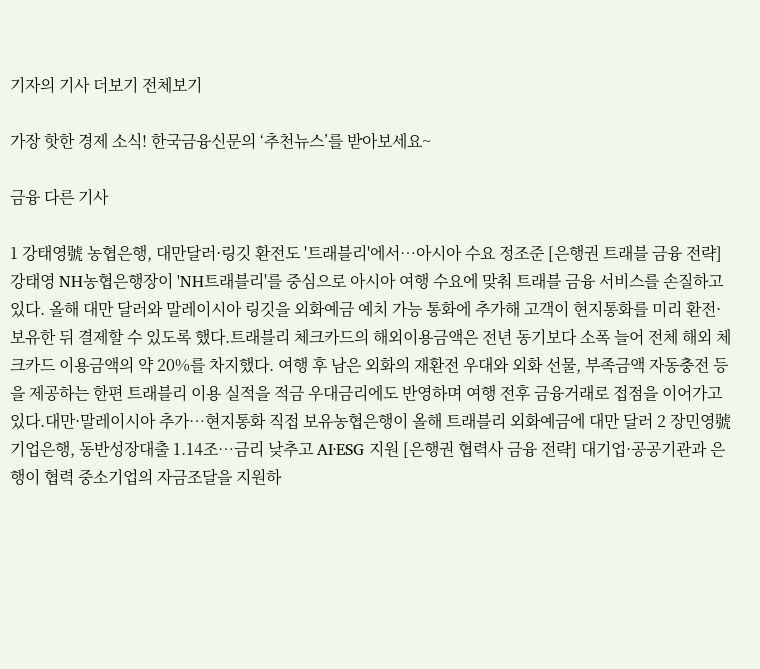기자의 기사 더보기 전체보기

가장 핫한 경제 소식! 한국금융신문의 ‘추천뉴스’를 받아보세요~

금융 다른 기사

1 강태영號 농협은행, 대만달러·링깃 환전도 '트래블리'에서…아시아 수요 정조준 [은행권 트래블 금융 전략] 강태영 NH농협은행장이 'NH트래블리'를 중심으로 아시아 여행 수요에 맞춰 트래블 금융 서비스를 손질하고 있다. 올해 대만 달러와 말레이시아 링깃을 외화예금 예치 가능 통화에 추가해 고객이 현지통화를 미리 환전·보유한 뒤 결제할 수 있도록 했다.트래블리 체크카드의 해외이용금액은 전년 동기보다 소폭 늘어 전체 해외 체크카드 이용금액의 약 20%를 차지했다. 여행 후 남은 외화의 재환전 우대와 외화 선물, 부족금액 자동충전 등을 제공하는 한편 트래블리 이용 실적을 적금 우대금리에도 반영하며 여행 전후 금융거래로 접점을 이어가고 있다.대만·말레이시아 추가…현지통화 직접 보유농협은행이 올해 트래블리 외화예금에 대만 달러 2 장민영號 기업은행, 동반성장대출 1.14조…금리 낮추고 AI·ESG 지원 [은행권 협력사 금융 전략] 대기업·공공기관과 은행이 협력 중소기업의 자금조달을 지원하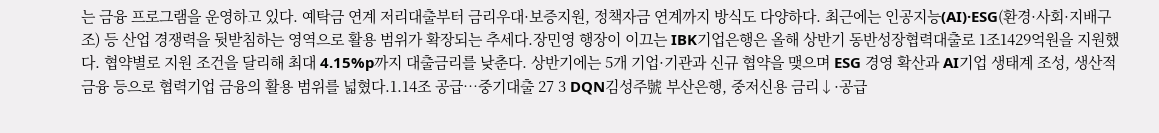는 금융 프로그램을 운영하고 있다. 예탁금 연계 저리대출부터 금리우대·보증지원, 정책자금 연계까지 방식도 다양하다. 최근에는 인공지능(AI)·ESG(환경·사회·지배구조) 등 산업 경쟁력을 뒷받침하는 영역으로 활용 범위가 확장되는 추세다.장민영 행장이 이끄는 IBK기업은행은 올해 상반기 동반성장협력대출로 1조1429억원을 지원했다. 협약별로 지원 조건을 달리해 최대 4.15%p까지 대출금리를 낮춘다. 상반기에는 5개 기업·기관과 신규 협약을 맺으며 ESG 경영 확산과 AI기업 생태계 조성, 생산적금융 등으로 협력기업 금융의 활용 범위를 넓혔다.1.14조 공급…중기대출 27 3 DQN김성주號 부산은행, 중저신용 금리↓·공급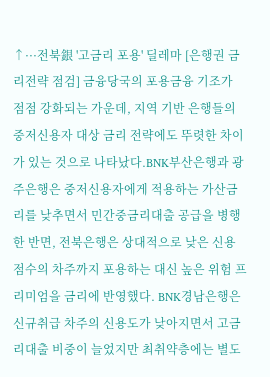↑···전북銀 '고금리 포용' 딜레마 [은행권 금리전략 점검] 금융당국의 포용금융 기조가 점점 강화되는 가운데, 지역 기반 은행들의 중저신용자 대상 금리 전략에도 뚜렷한 차이가 있는 것으로 나타났다.BNK부산은행과 광주은행은 중저신용자에게 적용하는 가산금리를 낮추면서 민간중금리대출 공급을 병행한 반면, 전북은행은 상대적으로 낮은 신용점수의 차주까지 포용하는 대신 높은 위험 프리미엄을 금리에 반영했다. BNK경남은행은 신규취급 차주의 신용도가 낮아지면서 고금리대출 비중이 늘었지만 최취약층에는 별도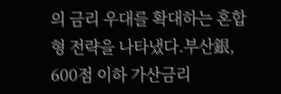의 금리 우대를 확대하는 혼합형 전략을 나타냈다.부산銀, 600점 이하 가산금리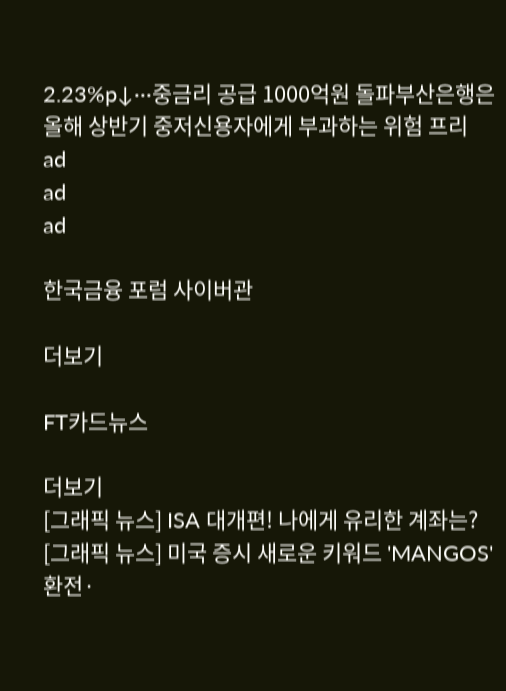2.23%p↓···중금리 공급 1000억원 돌파부산은행은 올해 상반기 중저신용자에게 부과하는 위험 프리
ad
ad
ad

한국금융 포럼 사이버관

더보기

FT카드뉴스

더보기
[그래픽 뉴스] ISA 대개편! 나에게 유리한 계좌는?
[그래픽 뉴스] 미국 증시 새로운 키워드 'MANGOS'
환전·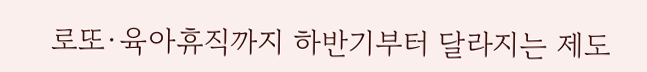로또·육아휴직까지 하반기부터 달라지는 제도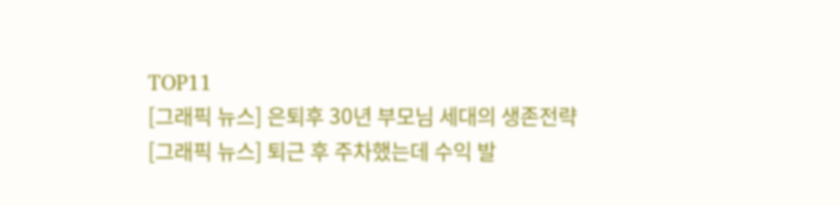TOP11
[그래픽 뉴스] 은퇴후 30년 부모님 세대의 생존전략
[그래픽 뉴스] 퇴근 후 주차했는데 수익 발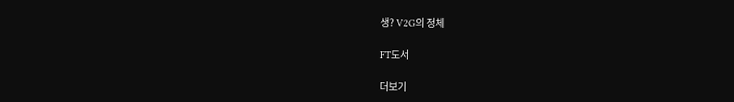생? V2G의 정체

FT도서

더보기